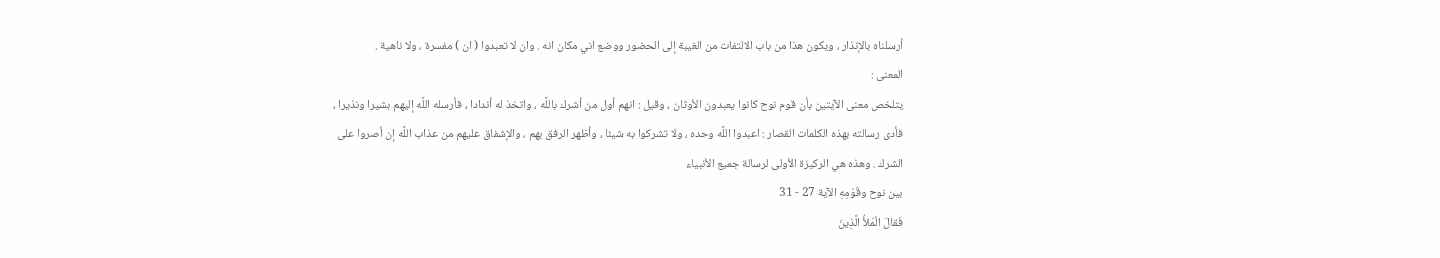أرسلناه بالإنذار ، ويكون هذا من باب الالتفات من الغيبة إلى الحضور ووضع اني مكان انه . وان لا تعبدوا ( ان ) مفسرة ، ولا ناهية .
المعنى :
يتلخص معنى الآيتين بأن قوم نوح كانوا يعبدون الأوثان ، وقيل : انهم أول من أشرك باللَّه ، واتخذ له أندادا ، فأرسله اللَّه إليهم بشيرا ونذيرا ، فأدى رسالته بهذه الكلمات القصار : اعبدوا اللَّه وحده ، ولا تشركوا به شيئا ، وأظهر الرفق بهم ، والإشفاق عليهم من عذاب اللَّه إن أصروا على الشرك . وهذه هي الركيزة الأولى لرسالة جميع الأنبياء
بين نوح وقَوْمِهِ الآية 27 - 31
فَقالَ الْمَلأُ الَّذِينَ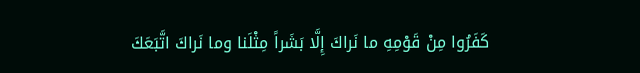كَفَرُوا مِنْ قَوْمِهِ ما نَراكَ إِلَّا بَشَراً مِثْلَنا وما نَراكَ اتَّبَعَكَ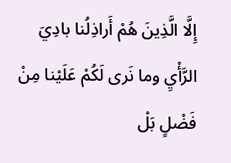إِلَّا الَّذِينَ هُمْ أَراذِلُنا بادِيَ الرَّأْيِ وما نَرى لَكُمْ عَلَيْنا مِنْ فَضْلٍ بَلْ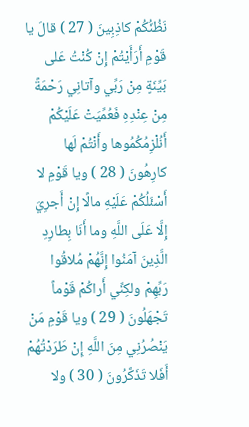نَظُنُّكُمْ كاذِبِينَ ( 27 ) قالَ يا قَوْمِ أَرَأَيْتُمْ إِنْ كُنْتُ عَلى بَيِّنَةٍ مِنْ رَبِّي وآتانِي رَحْمَةً مِنْ عِنْدِهِ فَعُمِّيَتْ عَلَيْكُمْ أَنُلْزِمُكُمُوها وأَنْتُمْ لَها كارِهُونَ ( 28 ) ويا قَوْمِ لا أَسْئَلُكُمْ عَلَيْهِ مالًا إِنْ أَجرِيَ إِلَّا عَلَى اللَّهِ وما أَنَا بِطارِدِ الَّذِينَ آمَنُوا إِنَّهُمْ مُلاقُوا رَبِّهِمْ ولكِنِّي أَراكُمْ قَوْماً تَجْهَلُونَ ( 29 ) ويا قَوْمِ مَنْ يَنْصُرُنِي مِنَ اللَّهِ إِنْ طَرَدْتُهُمْ أَفَلا تَذَكَّرُونَ ( 30 ) ولا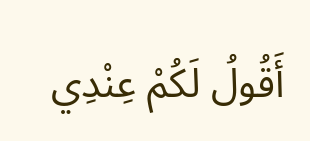أَقُولُ لَكُمْ عِنْدِي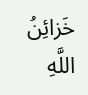خَزائِنُ اللَّهِ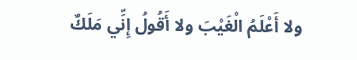ولا أَعْلَمُ الْغَيْبَ ولا أَقُولُ إِنِّي مَلَكٌ